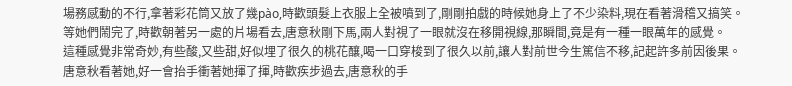場務感動的不行,拿著彩花筒又放了幾pào,時歡頭髮上衣服上全被噴到了,剛剛拍戲的時候她身上了不少染料,現在看著滑稽又搞笑。
等她們鬧完了,時歡朝著另一處的片場看去,唐意秋剛下馬,兩人對視了一眼就沒在移開視線,那瞬間,竟是有一種一眼萬年的感覺。
這種感覺非常奇妙,有些酸,又些甜,好似埋了很久的桃花釀,喝一口穿梭到了很久以前,讓人對前世今生篤信不移,記起許多前因後果。
唐意秋看著她,好一會抬手衝著她揮了揮,時歡疾步過去,唐意秋的手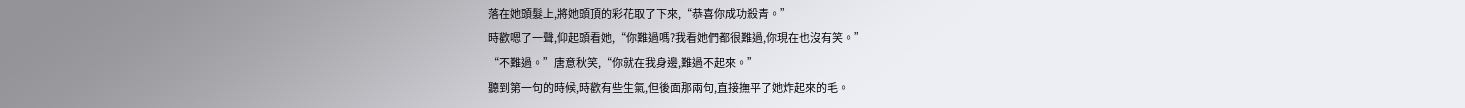落在她頭髮上,將她頭頂的彩花取了下來,“恭喜你成功殺青。”
時歡嗯了一聲,仰起頭看她,“你難過嗎?我看她們都很難過,你現在也沒有笑。”
“不難過。”唐意秋笑,“你就在我身邊,難過不起來。”
聽到第一句的時候,時歡有些生氣,但後面那兩句,直接撫平了她炸起來的毛。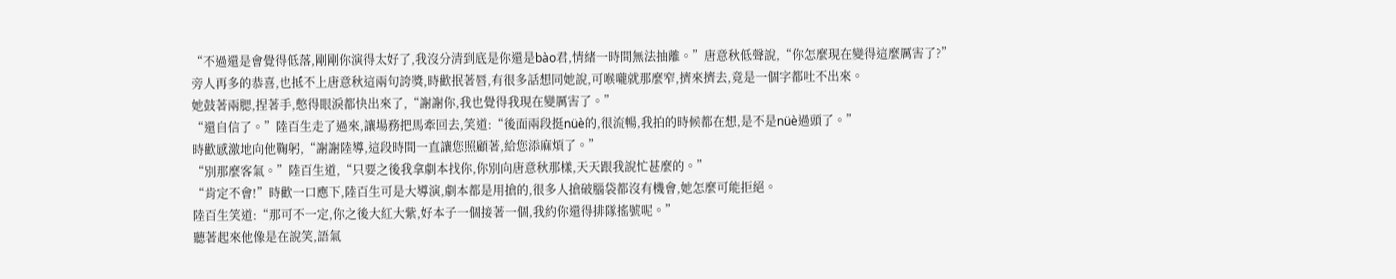“不過還是會覺得低落,剛剛你演得太好了,我沒分清到底是你還是bào君,情緒一時間無法抽離。”唐意秋低聲說,“你怎麼現在變得這麼厲害了?”
旁人再多的恭喜,也抵不上唐意秋這兩句誇獎,時歡抿著唇,有很多話想同她說,可喉嚨就那麼窄,擠來擠去,竟是一個字都吐不出來。
她鼓著兩腮,捏著手,憋得眼淚都快出來了,“謝謝你,我也覺得我現在變厲害了。”
“還自信了。”陸百生走了過來,讓場務把馬牽回去,笑道:“後面兩段挺nüè的,很流暢,我拍的時候都在想,是不是nüè過頭了。”
時歡感激地向他鞠躬,“謝謝陸導,這段時間一直讓您照顧著,給您添麻煩了。”
“別那麼客氣。”陸百生道,“只要之後我拿劇本找你,你別向唐意秋那樣,天天跟我說忙甚麼的。”
“肯定不會!”時歡一口應下,陸百生可是大導演,劇本都是用搶的,很多人搶破腦袋都沒有機會,她怎麼可能拒絕。
陸百生笑道:“那可不一定,你之後大紅大紫,好本子一個接著一個,我約你還得排隊搖號呢。”
聽著起來他像是在說笑,語氣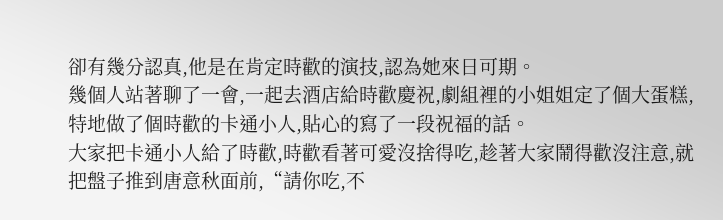卻有幾分認真,他是在肯定時歡的演技,認為她來日可期。
幾個人站著聊了一會,一起去酒店給時歡慶祝,劇組裡的小姐姐定了個大蛋糕,特地做了個時歡的卡通小人,貼心的寫了一段祝福的話。
大家把卡通小人給了時歡,時歡看著可愛沒捨得吃,趁著大家鬧得歡沒注意,就把盤子推到唐意秋面前,“請你吃,不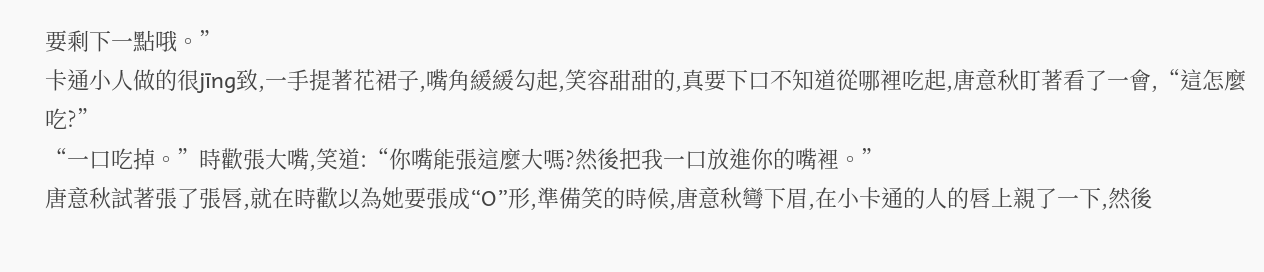要剩下一點哦。”
卡通小人做的很jīng致,一手提著花裙子,嘴角緩緩勾起,笑容甜甜的,真要下口不知道從哪裡吃起,唐意秋盯著看了一會,“這怎麼吃?”
“一口吃掉。”時歡張大嘴,笑道:“你嘴能張這麼大嗎?然後把我一口放進你的嘴裡。”
唐意秋試著張了張唇,就在時歡以為她要張成“O”形,準備笑的時候,唐意秋彎下眉,在小卡通的人的唇上親了一下,然後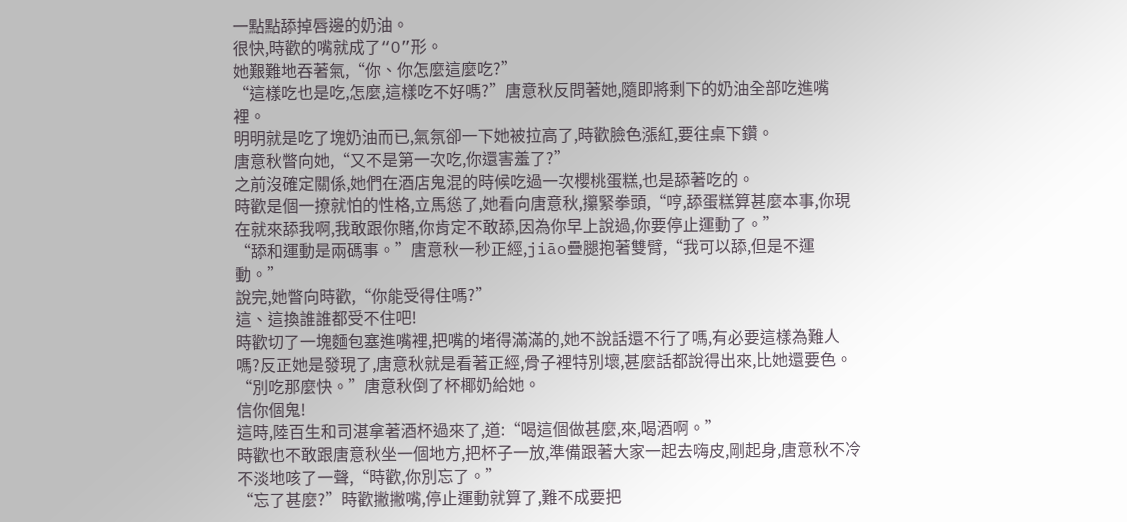一點點舔掉唇邊的奶油。
很快,時歡的嘴就成了“O”形。
她艱難地吞著氣,“你、你怎麼這麼吃?”
“這樣吃也是吃,怎麼,這樣吃不好嗎?”唐意秋反問著她,隨即將剩下的奶油全部吃進嘴裡。
明明就是吃了塊奶油而已,氣氛卻一下她被拉高了,時歡臉色漲紅,要往桌下鑽。
唐意秋瞥向她,“又不是第一次吃,你還害羞了?”
之前沒確定關係,她們在酒店鬼混的時候吃過一次櫻桃蛋糕,也是舔著吃的。
時歡是個一撩就怕的性格,立馬慫了,她看向唐意秋,攥緊拳頭,“哼,舔蛋糕算甚麼本事,你現在就來舔我啊,我敢跟你賭,你肯定不敢舔,因為你早上說過,你要停止運動了。”
“舔和運動是兩碼事。”唐意秋一秒正經,jiāo疊腿抱著雙臂,“我可以舔,但是不運動。”
說完,她瞥向時歡,“你能受得住嗎?”
這、這換誰誰都受不住吧!
時歡切了一塊麵包塞進嘴裡,把嘴的堵得滿滿的,她不說話還不行了嗎,有必要這樣為難人嗎?反正她是發現了,唐意秋就是看著正經,骨子裡特別壞,甚麼話都說得出來,比她還要色。
“別吃那麼快。”唐意秋倒了杯椰奶給她。
信你個鬼!
這時,陸百生和司湛拿著酒杯過來了,道:“喝這個做甚麼,來,喝酒啊。”
時歡也不敢跟唐意秋坐一個地方,把杯子一放,準備跟著大家一起去嗨皮,剛起身,唐意秋不冷不淡地咳了一聲,“時歡,你別忘了。”
“忘了甚麼?”時歡撇撇嘴,停止運動就算了,難不成要把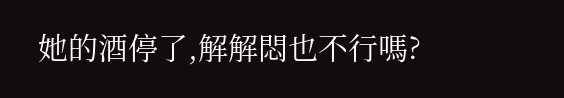她的酒停了,解解悶也不行嗎?